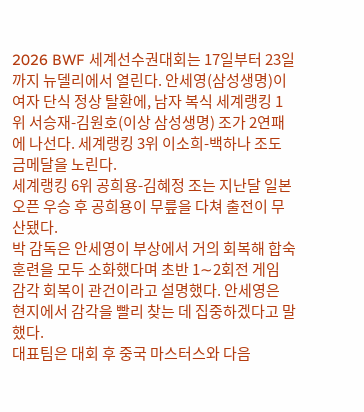2026 BWF 세계선수권대회는 17일부터 23일까지 뉴델리에서 열린다. 안세영(삼성생명)이 여자 단식 정상 탈환에, 남자 복식 세계랭킹 1위 서승재-김원호(이상 삼성생명) 조가 2연패에 나선다. 세계랭킹 3위 이소희-백하나 조도 금메달을 노린다.
세계랭킹 6위 공희용-김혜정 조는 지난달 일본 오픈 우승 후 공희용이 무릎을 다쳐 출전이 무산됐다.
박 감독은 안세영이 부상에서 거의 회복해 합숙 훈련을 모두 소화했다며 초반 1∼2회전 게임 감각 회복이 관건이라고 설명했다. 안세영은 현지에서 감각을 빨리 찾는 데 집중하겠다고 말했다.
대표팀은 대회 후 중국 마스터스와 다음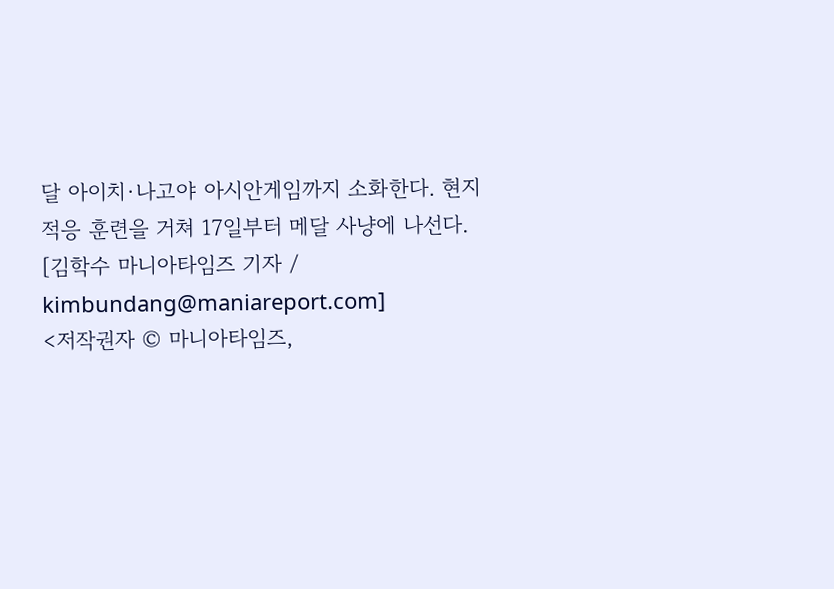달 아이치·나고야 아시안게임까지 소화한다. 현지 적응 훈련을 거쳐 17일부터 메달 사냥에 나선다.
[김학수 마니아타임즈 기자 / kimbundang@maniareport.com]
<저작권자 © 마니아타임즈,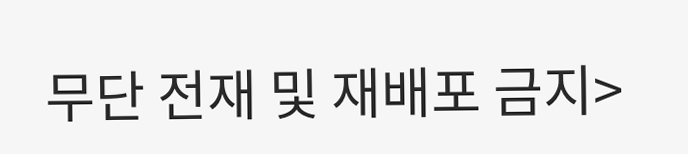무단 전재 및 재배포 금지>